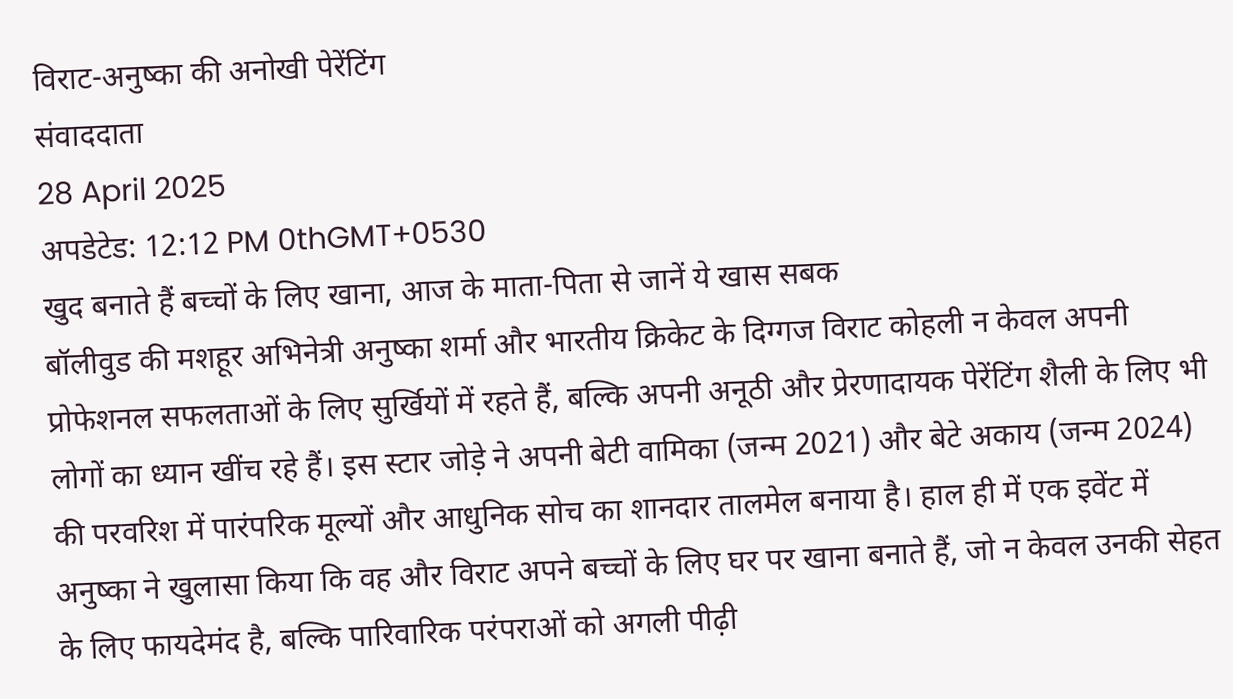विराट-अनुष्का की अनोखी पेरेंटिंग
संवाददाता
28 April 2025
अपडेटेड: 12:12 PM 0thGMT+0530
खुद बनाते हैं बच्चों के लिए खाना, आज के माता-पिता से जानें ये खास सबक
बॉलीवुड की मशहूर अभिनेत्री अनुष्का शर्मा और भारतीय क्रिकेट के दिग्गज विराट कोहली न केवल अपनी प्रोफेशनल सफलताओं के लिए सुर्खियों में रहते हैं, बल्कि अपनी अनूठी और प्रेरणादायक पेरेंटिंग शैली के लिए भी लोगों का ध्यान खींच रहे हैं। इस स्टार जोड़े ने अपनी बेटी वामिका (जन्म 2021) और बेटे अकाय (जन्म 2024) की परवरिश में पारंपरिक मूल्यों और आधुनिक सोच का शानदार तालमेल बनाया है। हाल ही में एक इवेंट में अनुष्का ने खुलासा किया कि वह और विराट अपने बच्चों के लिए घर पर खाना बनाते हैं, जो न केवल उनकी सेहत के लिए फायदेमंद है, बल्कि पारिवारिक परंपराओं को अगली पीढ़ी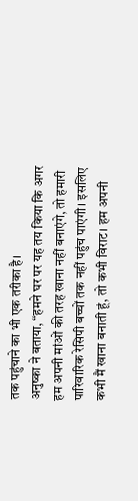तक पहुंचाने का भी एक तरीका है।
अनुष्का ने बताया, “हमने घर पर यह तय किया कि अगर हम अपनी मांओं की तरह खाना नहीं बनाएंगे, तो हमारी पारिवारिक रेसिपी बच्चों तक नहीं पहुंच पाएंगी। इसलिए कभी मैं खाना बनाती हूं, तो कभी विराट। हम अपनी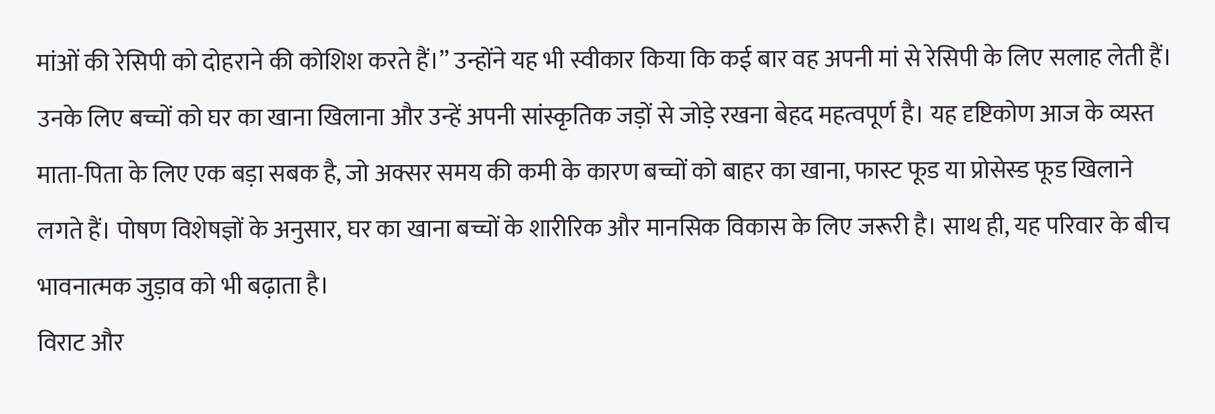मांओं की रेसिपी को दोहराने की कोशिश करते हैं।” उन्होंने यह भी स्वीकार किया कि कई बार वह अपनी मां से रेसिपी के लिए सलाह लेती हैं। उनके लिए बच्चों को घर का खाना खिलाना और उन्हें अपनी सांस्कृतिक जड़ों से जोड़े रखना बेहद महत्वपूर्ण है। यह दृष्टिकोण आज के व्यस्त माता-पिता के लिए एक बड़ा सबक है, जो अक्सर समय की कमी के कारण बच्चों को बाहर का खाना, फास्ट फूड या प्रोसेस्ड फूड खिलाने लगते हैं। पोषण विशेषज्ञों के अनुसार, घर का खाना बच्चों के शारीरिक और मानसिक विकास के लिए जरूरी है। साथ ही, यह परिवार के बीच भावनात्मक जुड़ाव को भी बढ़ाता है।
विराट और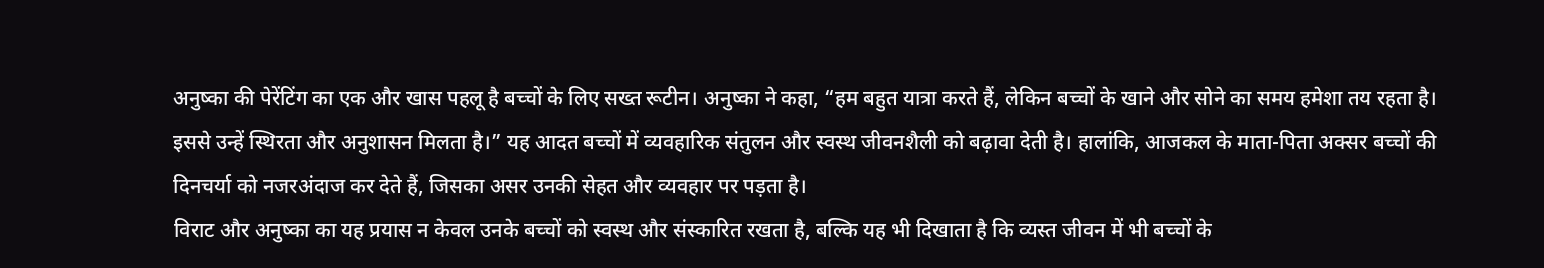अनुष्का की पेरेंटिंग का एक और खास पहलू है बच्चों के लिए सख्त रूटीन। अनुष्का ने कहा, “हम बहुत यात्रा करते हैं, लेकिन बच्चों के खाने और सोने का समय हमेशा तय रहता है। इससे उन्हें स्थिरता और अनुशासन मिलता है।” यह आदत बच्चों में व्यवहारिक संतुलन और स्वस्थ जीवनशैली को बढ़ावा देती है। हालांकि, आजकल के माता-पिता अक्सर बच्चों की दिनचर्या को नजरअंदाज कर देते हैं, जिसका असर उनकी सेहत और व्यवहार पर पड़ता है।
विराट और अनुष्का का यह प्रयास न केवल उनके बच्चों को स्वस्थ और संस्कारित रखता है, बल्कि यह भी दिखाता है कि व्यस्त जीवन में भी बच्चों के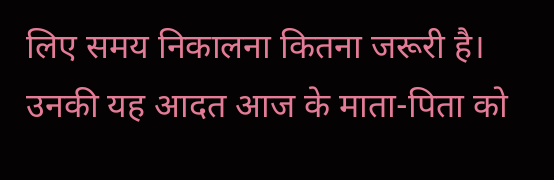लिए समय निकालना कितना जरूरी है। उनकी यह आदत आज के माता-पिता को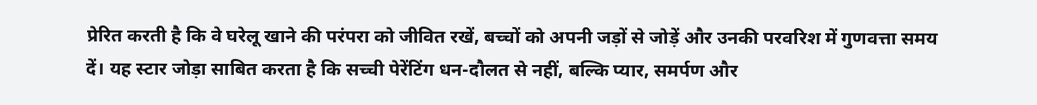प्रेरित करती है कि वे घरेलू खाने की परंपरा को जीवित रखें, बच्चों को अपनी जड़ों से जोड़ें और उनकी परवरिश में गुणवत्ता समय दें। यह स्टार जोड़ा साबित करता है कि सच्ची पेरेंटिंग धन-दौलत से नहीं, बल्कि प्यार, समर्पण और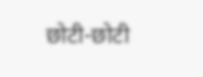छोटी-छोटी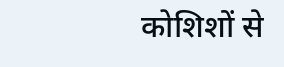कोशिशों से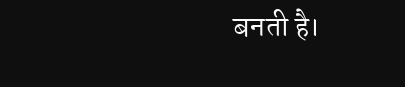बनती है।